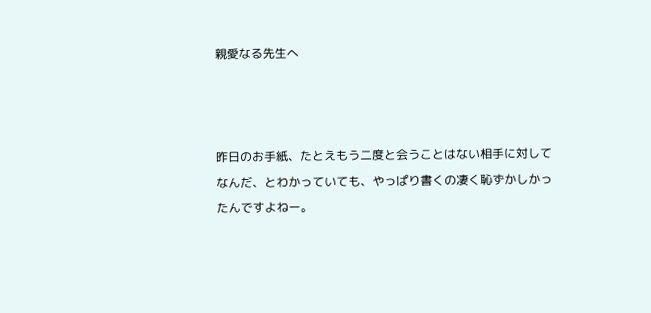親愛なる先生へ



昨日のお手紙、たとえもう二度と会うことはない相手に対してなんだ、とわかっていても、やっぱり書くの凄く恥ずかしかったんですよねー。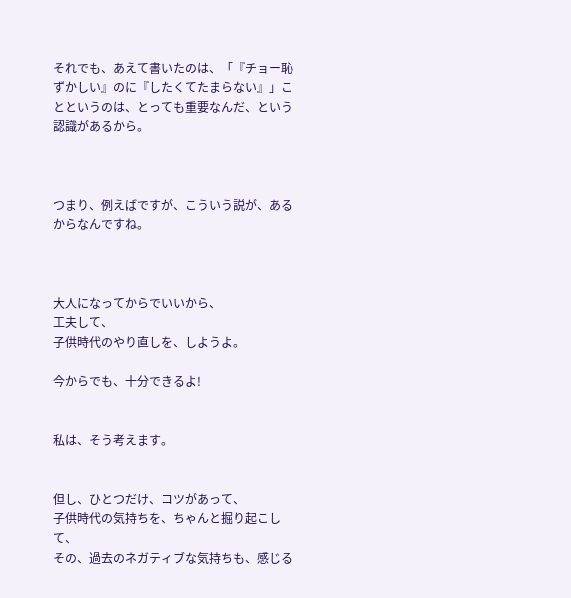それでも、あえて書いたのは、「『チョー恥ずかしい』のに『したくてたまらない』」ことというのは、とっても重要なんだ、という認識があるから。



つまり、例えばですが、こういう説が、あるからなんですね。



大人になってからでいいから、
工夫して、
子供時代のやり直しを、しようよ。

今からでも、十分できるよ!


私は、そう考えます。


但し、ひとつだけ、コツがあって、
子供時代の気持ちを、ちゃんと掘り起こして、
その、過去のネガティブな気持ちも、感じる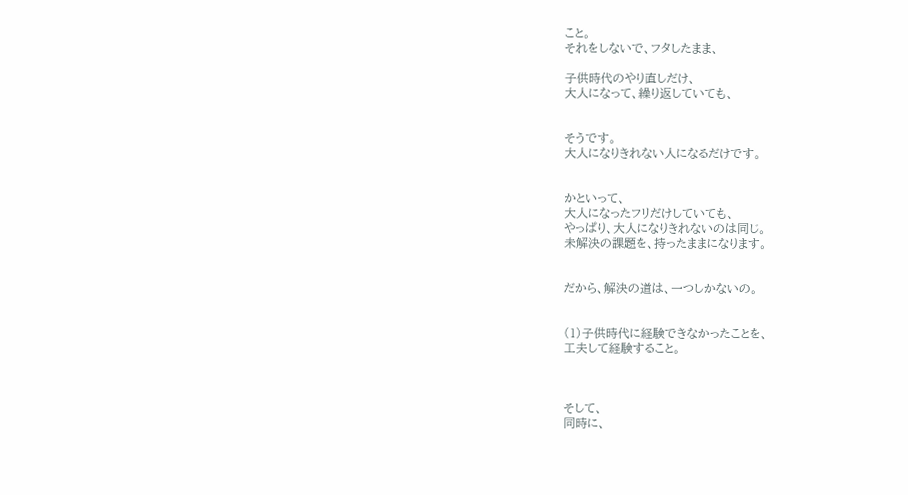こと。
それをしないで、フタしたまま、

子供時代のやり直しだけ、
大人になって、繰り返していても、


そうです。
大人になりきれない人になるだけです。


かといって、
大人になったフリだけしていても、
やっぱり、大人になりきれないのは同じ。
未解決の課題を、持ったままになります。


だから、解決の道は、一つしかないの。


(1)子供時代に経験できなかったことを、
工夫して経験すること。



そして、
同時に、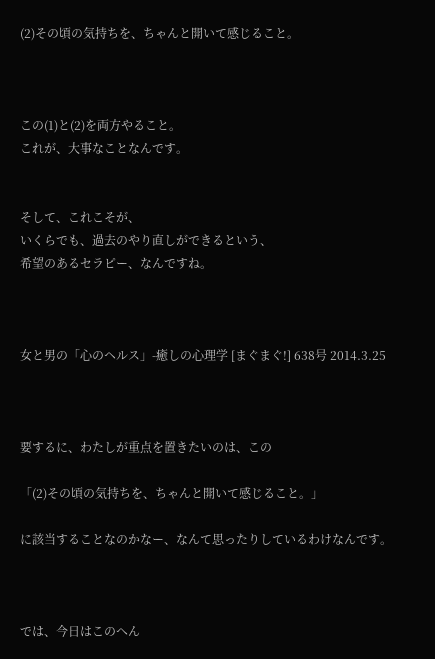(2)その頃の気持ちを、ちゃんと開いて感じること。



この(1)と(2)を両方やること。
これが、大事なことなんです。


そして、これこそが、
いくらでも、過去のやり直しができるという、
希望のあるセラピー、なんですね。



女と男の「心のヘルス」-癒しの心理学 [まぐまぐ!] 638号 2014.3.25



要するに、わたしが重点を置きたいのは、この

「(2)その頃の気持ちを、ちゃんと開いて感じること。」

に該当することなのかなー、なんて思ったりしているわけなんです。



では、今日はこのへん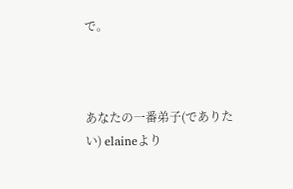で。



あなたの一番弟子(でありたい) elaineより